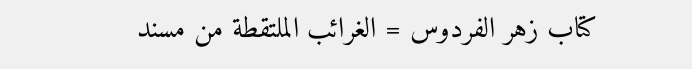كتاب زهر الفردوس = الغرائب الملتقطة من مسند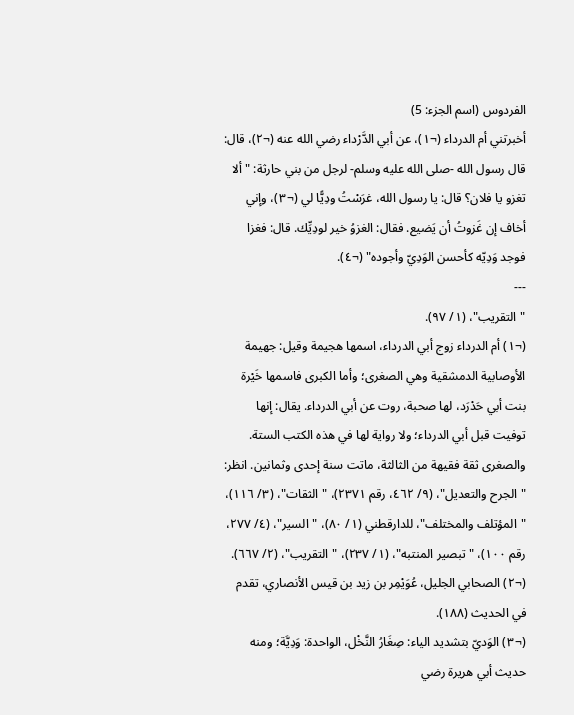الفردوس (اسم الجزء: 5)
أخبرتني أم الدرداء (¬١)، عن أبي الدَّرْداء رضي الله عنه (¬٢)، قال: قال رسول الله -صلى الله عليه وسلم- لرجل من بني حارثة: "ألا تغزو يا فلان؟ قال: يا رسول الله، غرَسْتُ ودِيًّا لي (¬٣)، وإني أخاف إن غَزوتُ أن يَضيع. فقال: الغزوُ خير لودِيِّك. قال: فغزا فوجد وَدِيّه كأحسن الوَدِيّ وأجوده" (¬٤).
---
"التقريب"، (١/ ٩٧).
(¬١) أم الدرداء زوج أبي الدرداء، اسمها هجيمة وقيل: جهيمة الأوصابية الدمشقية وهي الصغرى؛ وأما الكبرى فاسمها خَيْرة بنت أبي حَدْرَد، لها صحبة، روت عن أبي الدرداء. يقال: إنها توفيت قبل أبي الدرداء؛ ولا رواية لها في هذه الكتب الستة. والصغرى ثقة فقيهة من الثالثة، ماتت سنة إحدى وثمانين. انظر: "الجرح والتعديل"، (٩/ ٤٦٢، رقم ٢٣٧١)، "الثقات"، (٣/ ١١٦)، "المؤتلف والمختلف"، للدارقطني (١/ ٨٠)، "السير"، (٤/ ٢٧٧، رقم ١٠٠)، "تبصير المنتبه"، (١/ ٢٣٧)، "التقريب"، (٢/ ٦٦٧).
(¬٢) الصحابي الجليل، عُوَيْمِر بن زيد بن قيس الأنصاري، تقدم في الحديث (١٨٨).
(¬٣) الوَديّ بتشديد الياء: صِغَارُ النَّخْل، الواحدة: وَدِيَّة؛ ومنه حديث أبي هريرة رضي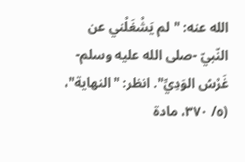الله عنه: "لم يَشْغَلْني عن النّبيّ -صلى الله عليه وسلم- غَرْسُ الوَدِيِّ". انظر: "النهاية"، (٥/ ٣٧٠، مادة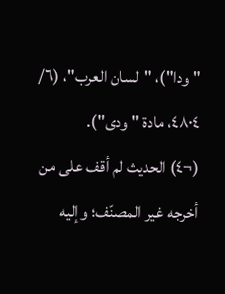"ودا")، "لسان العرب"، (٦/ ٤٨٠٤، مادة "ودى").
(¬٤) الحديث لم أقف على من أخرجه غير المصنّف؛ وإليه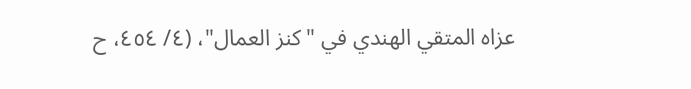عزاه المتقي الهندي في "كنز العمال"، (٤/ ٤٥٤، ح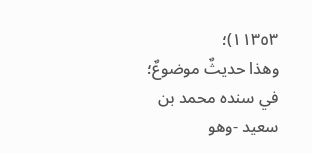١١٣٥٣)؛
وهذا حديثٌ موضوعٌ؛ في سنده محمد بن سعيد -وهو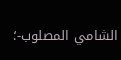الشامي المصلوب-؛